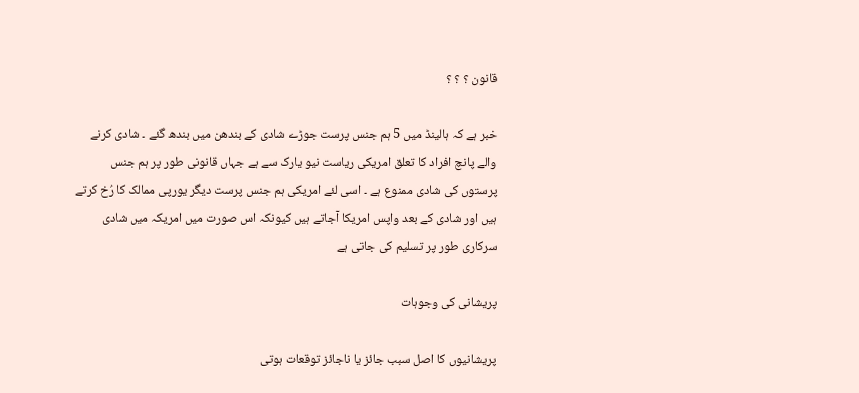قانون ؟ ؟ ؟

خبر ہے کہ ہالینڈ میں 5 ہم جنس پرست جوڑے شادی کے بندھن میں بندھ گئے ۔ شادی کرنے والے پانچ افراد کا تعلق امریکی ریاست نیو یارک سے ہے جہاں قانونی طور پر ہم جنس پرستوں کی شادی ممنوع ہے ۔ اسی لئے امریکی ہم جنس پرست دیگر یورپی ممالک کا رُخ کرتے ہیں اور شادی کے بعد واپس امریکا آجاتے ہیں کیونکہ اس صورت میں امریکہ میں شادی سرکاری طور پر تسلیم کی جاتی ہے

پریشانی کی وجوہات

پریشانیوں کا اصل سبب جائز یا ناجائز توقعات ہوتی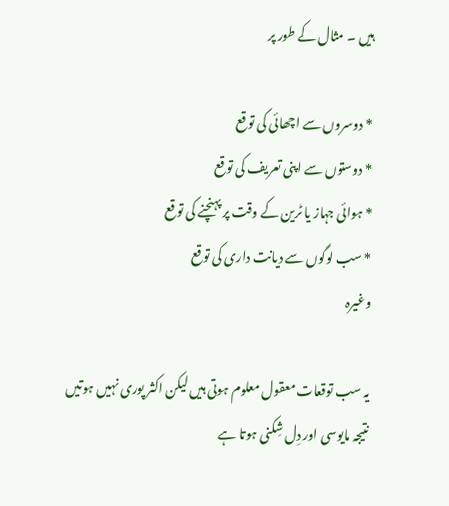ہیں ۔ مثال کے طور پر

* دوسروں سے اچھائی کی توقع
* دوستوں سے اپنی تعریف کی توقع
* ہوائی جہاز یا ٹرین کے وقت پر پہنچنے کی توقع
* سب لوگوں سے دیانت داری کی توقع
وغیرہ

یہ سب توقعات معقول معلوم ہوتی ہیں لیکن اکثر پوری نہیں ہوتیں
نتیجہ مایوسی اور دِل شِکنی ہوتا ہے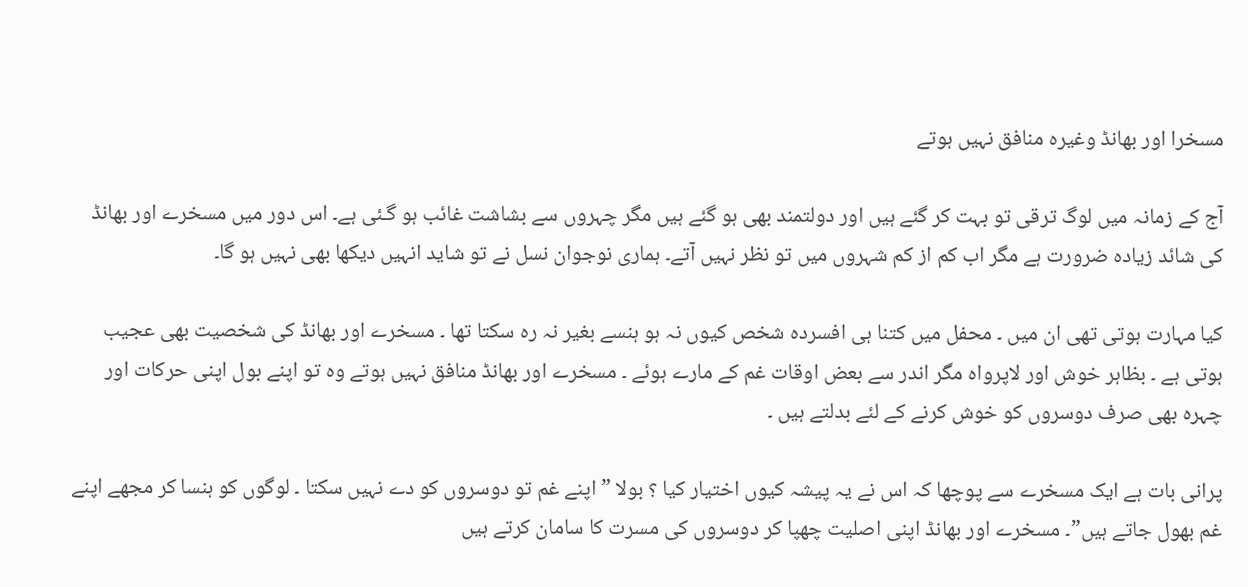مسخرا اور بھانڈ وغیرہ منافق نہیں ہوتے

آج کے زمانہ میں لوگ ترقی تو بہت کر گئے ہیں اور دولتمند بھی ہو گئے ہیں مگر چہروں سے بشاشت غائب ہو گـئی ہے۔ اس دور میں مسخرے اور بھانڈ کی شائد زیادہ ضرورت ہے مگر اب کم از کم شہروں میں تو نظر نہیں آتے۔ ہماری نوجوان نسل نے تو شايد انہیں دیکھا بھی نہیں ہو گا۔

کیا مہارت ہوتی تھی ان میں ۔ محفل میں کتنا ہی افسردہ شخص کیوں نہ ہو ہنسے بغیر نہ رہ سکتا تھا ۔ مسخرے اور بھانڈ کی شخصیت بھی عجیب ہوتی ہے ۔ بظاہر خوش اور لاپرواہ مگر اندر سے بعض اوقات غم کے مارے ہوئے ۔ مسخرے اور بھانڈ منافق نہیں ہوتے وہ تو اپنے بول اپنی حرکات اور چہرہ بھی صرف دوسروں کو خوش کرنے کے لئے بدلتے ہیں ۔

پرانی بات ہے ایک مسخرے سے پوچھا کہ اس نے یہ پیشہ کیوں اختیار کیا ؟ بولا ” اپنے غم تو دوسروں کو دے نہیں سکتا ۔ لوگوں کو ہنسا کر مجھے اپنے غم بھول جاتے ہیں”۔ مسخرے اور بھانڈ اپنی اصلیت چھپا کر دوسروں کی مسرت کا سامان کرتے ہیں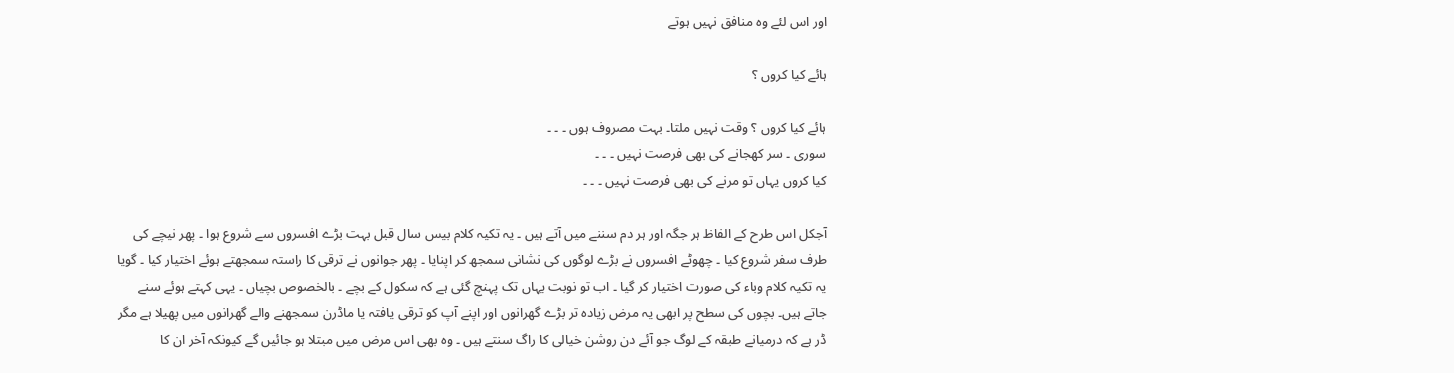اور اس لئے وہ منافق نہیں ہوتے

ہائے کیا کروں ؟

ہائے کیا کروں ؟ وقت نہیں ملتا۔ بہت مصروف ہوں ۔ ۔ ۔
سوری ۔ سر کھجانے کی بھی فرصت نہیں ۔ ۔ ۔
کیا کروں یہاں تو مرنے کی بھی فرصت نہیں ۔ ۔ ۔

آجکل اس طرح کے الفاظ ہر جگہ اور ہر دم سننے میں آتے ہیں ۔ یہ تکیہ کلام بیس سال قبل بہت بڑے افسروں سے شروع ہوا ۔ پھر نیچے کی طرف سفر شروع کیا ۔ چھوٹے افسروں نے بڑے لوگوں کی نشانی سمجھ کر اپنایا ۔ پھر جوانوں نے ترقی کا راستہ سمجھتے ہوئے اختیار کیا ۔ گویا یہ تکیہ کلام وباء کی صورت اختیار کر گیا ۔ اب تو نوبت یہاں تک پہنچ گئی ہے کہ سکول کے بچے ۔ بالخصوص بچیاں ۔ یہی کہتے ہوئے سنے جاتے ہیں۔ بچوں کی سطح پر ابھی یہ مرض زیادہ تر بڑے گھرانوں اور اپنے آپ کو ترقی یافتہ یا ماڈرن سمجھنے والے گھرانوں میں پھیلا ہے مگر ڈر ہے کہ درمیانے طبقہ کے لوگ جو آئے دن روشن خیالی کا راگ سنتے ہیں ۔ وہ بھی اس مرض میں مبتلا ہو جائیں گے کیونکہ آخر ان کا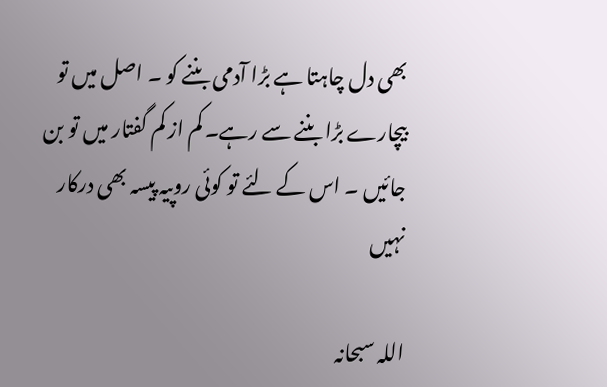بھی دل چاہتا ہے بڑا آدمی بننے کو ۔ اصل میں تو بیچارے بڑا بننے سے رہے۔ کم از کم گفتار میں تو بن جائیں ۔ اس کے لئے تو کوئی روپیہ پیسہ بھی درکار نہیں

اللہ سبحانہ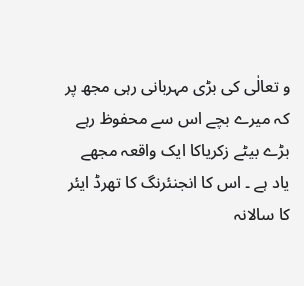و تعالٰی کی بڑی مہربانی رہی مجھ پر کہ میرے بچے اس سے محفوظ رہے بڑے بیٹے زکریاکا ایک واقعہ مجھے یاد ہے ۔ اس کا انجنئرنگ کا تھرڈ ایئر کا سالانہ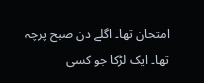امتحان تھا۔ اگلے دن صبح پرچہ تھا۔ ایک لڑکا جو کسی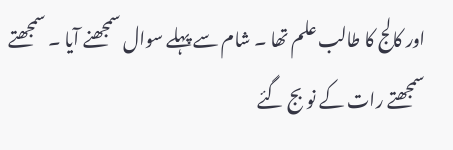اور کالج کا طالب علم تھا ۔ شام سے پہلے سوال سمجھنے آیا ۔ سمجھتے سمجھتے رات کے نو بج گئے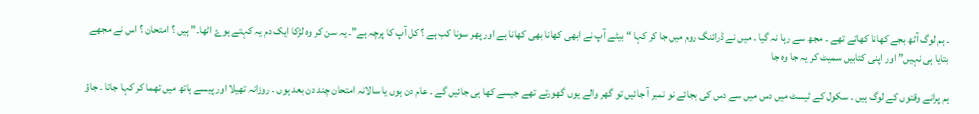۔ ہم لوگ آٹھ بجے کھانا کھاتے تھے ۔ مجھ سے رہا نہ گیا ۔ میں نے ڈرائنگ روم میں جا کر کہا “بیٹے آپ نے ابھی کھانا بھی کھانا ہے اور پھر سونا کب ہے ؟ کل آپ کا پرچہ ہے”۔ یہ سن کر وہ لڑکا ایک دم یہ کہتے ہوۓ اٹھا۔” ہیں ؟ امتحان ؟ اس نے مجھے بتایا ہی نہیں” اور اپنی کتابیں سمیٹ کر یہ جا وہ جا

ہم پرانے وقتوں کے لوگ ہیں ۔ سکول کے ٹیسٹ میں دس میں سے دس کی بجائے نو نمبر آ جائیں تو گھر والے یوں گھورتے تھے جیسے کھا ہی جائیں گے ۔ عام دن ہوں یا سالانہ امتحان چند دن بعد ہوں ۔ روزانہ تھیلا اور پیسے ہاتھ میں تھما کر کہا جاتا ۔ جاؤ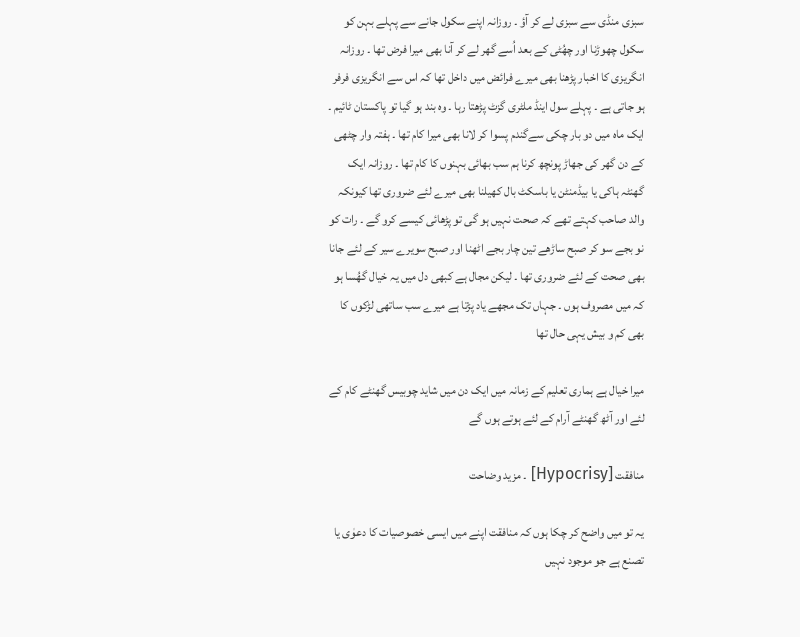سبزی منڈی سے سبزی لے کر آؤ ۔ روزانہ اپنے سکول جانے سے پہلے بہن کو سکول چھوڑنا اور چھُٹی کے بعد اُسے گھر لے کر آنا بھی میرا فرض تھا ۔ روزانہ انگریزی کا اخبار پڑھنا بھی میرے فرائض میں داخل تھا کہ اس سے انگریزی فرفر ہو جاتی ہے ۔ پہلے سول اینڈ ملٹری گزٹ پڑھتا رہا ۔ وہ بند ہو گیا تو پاکستان ٹائیم ۔ ایک ماہ میں دو بار چکی سےگندم پسوا کر لانا بھی میرا کام تھا ۔ ہفتہ وار چٹھی کے دن گھر کی جھاڑ پونچھ کرنا ہم سب بھائی بہنوں کا کام تھا ۔ روزانہ ایک گھنٹہ ہاکی یا بیڈمنٹن یا باسکٹ بال کھیلنا بھی میرے لئے ضروری تھا کیونکہ والد صاحب کہتے تھے کہ صحت نہیں ہو گی تو پڑھائی کیسے کرو گے ۔ رات کو نو بجے سو کر صبح ساڑھے تین چار بجے اٹھنا اور صبح سویرے سیر کے لئے جانا بھی صحت کے لئے ضروری تھا ۔ لیکن مجال ہے کبھی دل میں یہ خیال گھُسا ہو کہ میں مصروف ہوں ۔ جہاں تک مجھے یاد پڑتا ہے میرے سب ساتھی لڑکوں کا بھی کم و بیش یہی حال تھا

میرا خیال ہے ہماری تعلیم کے زمانہ میں ایک دن میں شاید چوبیس گھنٹے کام کے لئے اور آٹھ گھنٹے آرام کے لئے ہوتے ہوں گے

منافقت [Hypocrisy] ۔ مزید وضاحت

یہ تو میں واضح کر چکا ہوں کہ منافقت اپنے میں ایسی خصوصیات کا دعوٰی یا تصنع ہے جو موجود نہیں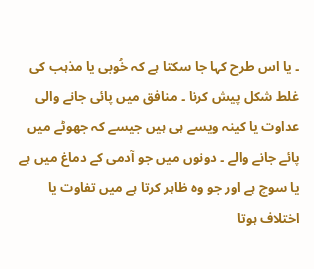۔ یا اس طرح کہا جا سکتا ہے کہ خُوبی یا مذہب کی غلط شکل پیش کرنا ۔ منافق میں پائی جانے والی عداوت یا کینہ ویسے ہی ہیں جیسے کہ جھوٹے میں پائے جانے والے ۔ دونوں میں جو آدمی کے دماغ میں ہے یا سوچ ہے اور جو وہ ظاہر کرتا ہے میں تفاوت یا اختلاف ہوتا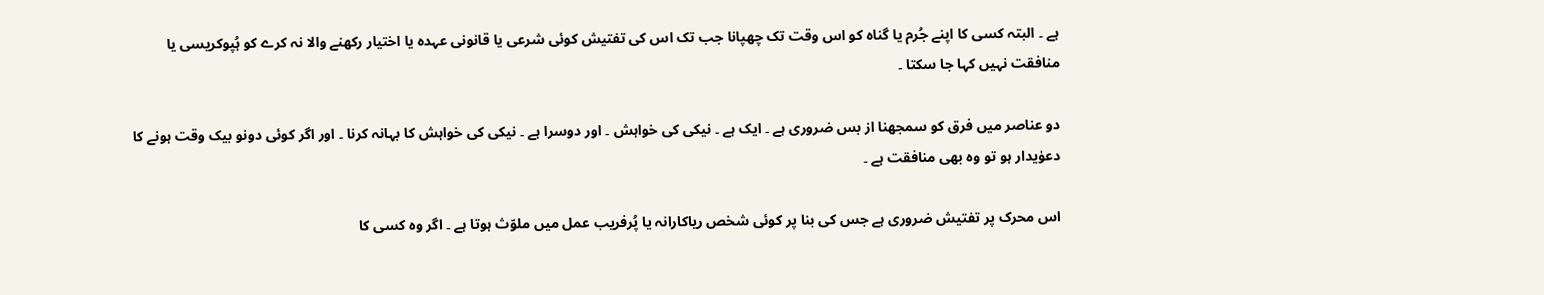ہے ۔ البتہ کسی کا اپنے جُرم یا گناہ کو اس وقت تک چھپانا جب تک اس کی تفتیش کوئی شرعی یا قانونی عہدہ یا اختیار رکھنے والا نہ کرے کو ہُپوکریسی یا منافقت نہیں کہا جا سکتا ۔

دو عناصر میں فرق کو سمجھنا از بس ضروری ہے ۔ ایک ہے ۔ نیکی کی خواہش ۔ اور دوسرا ہے ۔ نیکی کی خواہش کا بہانہ کرنا ۔ اور اگر کوئی دونو بیک وقت ہونے کا دعوٰیدار ہو تو وہ بھی منافقت ہے ۔

اس محرک پر تفتیش ضروری ہے جس کی بنا پر کوئی شخص ریاکارانہ یا پُرفریب عمل میں ملوّث ہوتا ہے ۔ اگر وہ کسی کا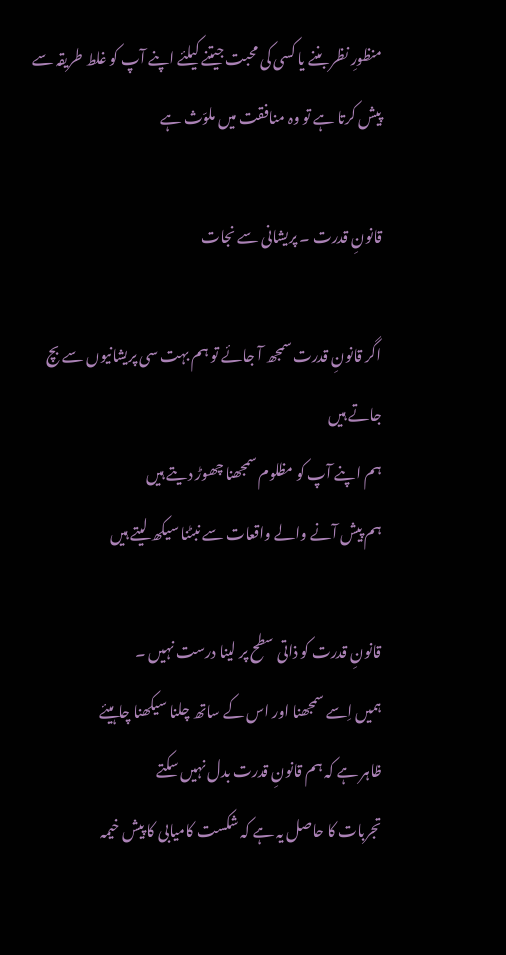منظورِ نظر بننے یا کسی کی محبت جیتنے کیلئے اپنے آپ کو غلط طریقہ سے پیش کرتا ہے تو وہ منافقت میں ملوّث ہے

قانونِ قدرت ۔ پریشانی سے نجات

اگر قانونِ قدرت سمجھ آ جائے تو ہم بہت سی پریشانیوں سے بچ جاتے ہیں
ہم اپنے آپ کو مظلوم سمجھنا چھوڑ دیتے ہیں
ہم پیش آنے والے واقعات سے نبٹنا سیکھ لیتے ہیں

قانونِ قدرت کو ذاتی سطح پر لینا درست نہیں ۔
ہمیں اِسے سمجھنا اور اس کے ساتھ چلنا سیکھنا چاہیئے
ظاہر ہے کہ ہم قانونِ قدرت بدل نہیں سکتے
تجربات کا حاصل یہ ہے کہ شکست کامیابی کا پیش خیمہ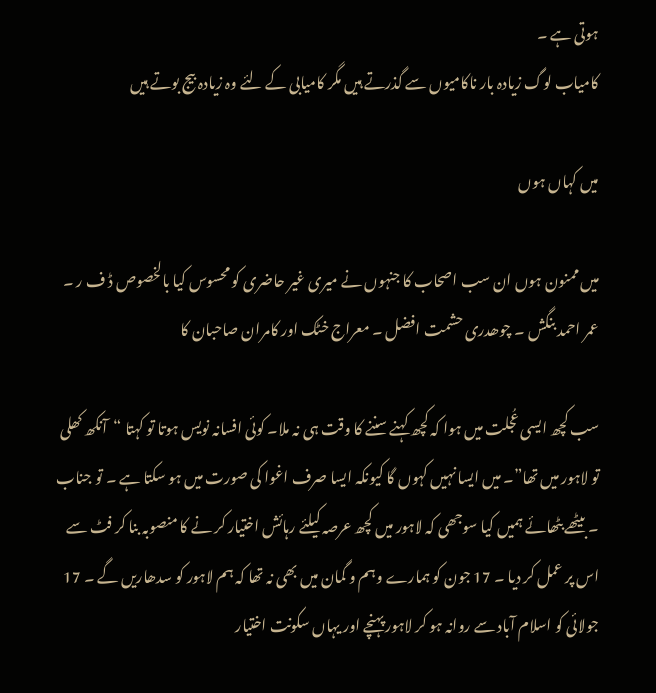ہوتی ہے ۔
کامیاب لوگ زیادہ بار ناکامیوں سے گذرتے ہیں مگر کامیابی کے لئے وہ زیادہ بیج بوتے ہیں

میں کہاں ہوں

میں ممنون ہوں ان سب اصحاب کا جنہوں نے میری غير حاضری کو محسوس کیا بالخصوص ڈ ف ر ۔ عمر احمد بنگش ۔ چوھدری حشمت افضل ۔ معراج خٹک اور کامران صاحبان کا

سب کچھ ایسی عُجلت میں ہوا کہ کچھ کہنے سننے کا وقت ہی نہ ملا۔ کوئی افسانہ نویس ہوتا تو کہتا “آنکھ کھلی تو لاہور میں تھا”۔ میں ایسا نہیں کہوں گا کیونکہ ایسا صرف اغوا کی صورت میں ہو سکتا ہے ۔ تو جناب ۔ بیٹھے بٹھائے ہمیں کیا سوجھی کہ لاہور میں کچھ عرصہ کیلئے رہائش اختیار کر نے کا منصوبہ بنا کر فٹ سے اس پر عمل کر دیا ۔ 17 جون کو ہمارے وہم و گمان میں بھی نہ تھا کہ ہم لاہور کو سدھاريں گے ۔ 17 جولائی کو اسلام آباد سے روانہ ہو کر لاہور پہنچے اور یہاں سکونت اختیار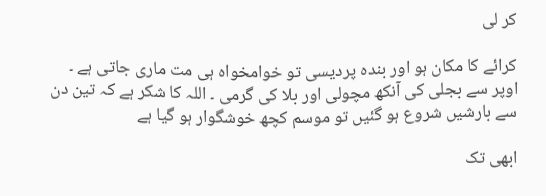کر لی

کرائے کا مکان ہو اور بندہ پردیسی تو خوامخواہ ہی مت ماری جاتی ہے ۔ اوپر سے بجلی کی آنکھ مچولی اور بلا کی گرمی ۔ اللہ کا شکر ہے کہ تین دن سے بارشیں شروع ہو گئیں تو موسم کچھ خوشگوار ہو گیا ہے

ابھی تک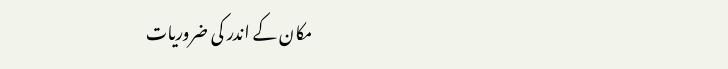مکان کے اندر کی ضروریات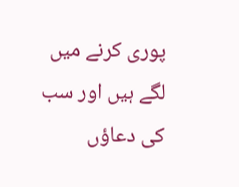پوری کرنے میں لگے ہیں اور سب کی دعاؤں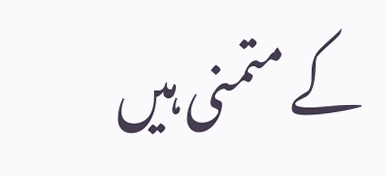کے متمنی ہیں